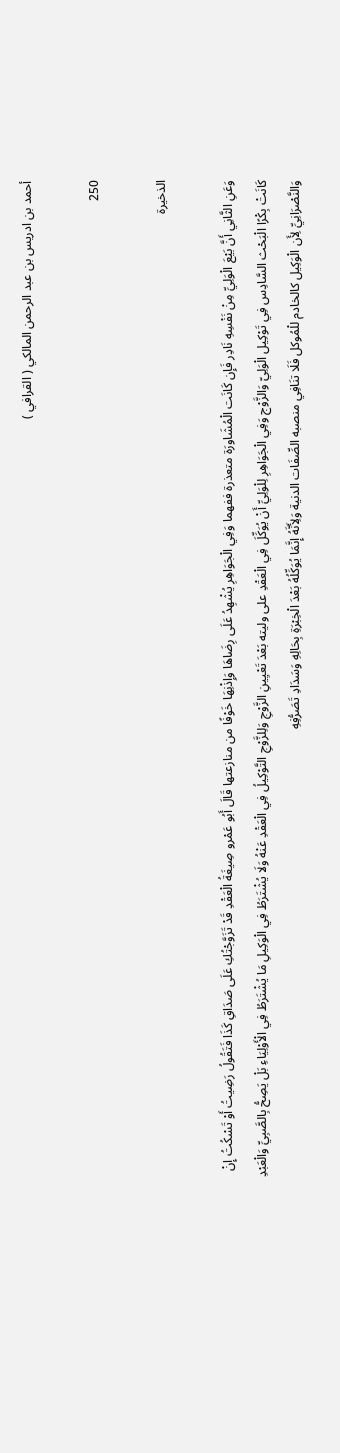أحمد بن ادريس بن عبد الرحمن المالكي ( القرافي )

250

الذخيرة

وَعَنِ الثَّانِي أَنَّ بَيْعَ الْوَلِيِّ مِنْ نَفْسِهِ نَادِر فَإِن كَانَت الْمُشَاورَة متعذرة ففهما وَفِي الْجَوَاهِرِ يُشْهِدُ عَلَى رِضَاهَا وَإِذْنِهَا خَوْفًا من منازعتها قَالَ أَبُو عَمْرو صِيغَةُ الْعَقْدِ قَدْ تَزَوَّجْتُكِ عَلَى صَدَاقِ كَذَا فَتَقُولُ رَضِيتُ أَوْ تَسْكُتُ إِنْ كَانَتْ بِكْرًا الْبَحْث السَّادِس فِي تَوْكِيل الْوَلِيّ وَالزَّوْج وَفِي الْجَوَاهِرِ لِلْوَلِيِّ أَنْ يُوَكِّلَ فِي الْعَقْدِ على وليته بَعْدَ تَعْيِينِ الزَّوْجِ وَلِلزَّوْجِ التَّوْكِيلُ فِي الْعَقْدِ عَنْهُ وَلَا يُشْتَرَطُ فِي الْوَكِيلِ مَا يُشْتَرَطُ فِي الْأَوْلِيَاءِ بَلْ يَصِحُّ بِالصَّبِيِّ وَالْعَبْدِ وَالنَّصْرَانِيِّ لِأَن الْوَكِيل كالخادم للْمُوكل فَلَا تنَافِي منصبه الصِّفَات الدنية وَلِأَنَّهُ إِنَّمَا يُوَكِّلُهُ بَعْدَ الْخِبْرَةِ بِحَالِهِ وَسَدَادِ تَصَرُّفِهِ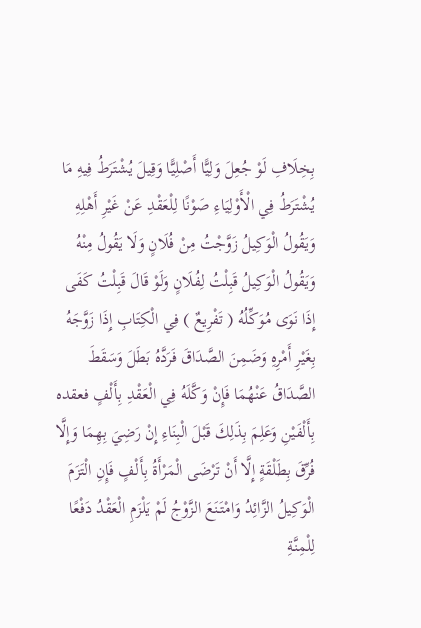بِخِلَافِ لَوْ جُعِلَ وَلِيًّا أَصْلِيًّا وَقِيلَ يُشْتَرَطُ فِيهِ مَا يُشْتَرَطُ فِي الْأَوْلِيَاءِ صَوْنًا لِلْعَقْدِ عَنْ غَيْرِ أَهْلِهِ وَيَقُولُ الْوَكِيلُ زَوَّجْتُ مِنْ فُلَانٍ وَلَا يَقُولُ مِنْهُ وَيَقُولُ الْوَكِيلُ قَبِلْتُ لِفُلَانٍ وَلَوْ قَالَ قَبِلْتُ كَفَى إِذَا نَوَى مُوَكِّلُهُ ( تَفْرِيعٌ ) فِي الْكِتَابِ إِذَا زَوَّجَهُ بِغَيْرِ أَمْرِهِ وَضَمِنَ الصَّدَاقَ فَرَدَّهُ بَطَلَ وَسَقَطَ الصَّدَاقُ عَنْهُمَا فَإِنْ وَكَّلَهُ فِي الْعَقْدِ بِأَلْفٍ فعقده بِأَلْفَيْنِ وَعَلِمَ بِذَلِكَ قَبْلَ الْبِنَاءِ إِنْ رَضِيَ بِهِمَا وَإِلَّا فُرِّقَ بِطَلْقَةٍ إِلَّا أَنْ تَرْضَى الْمَرْأَةُ بِأَلْفٍ فَإِنِ الْتَزَمَ الْوَكِيلُ الزَّائِدُ وَامْتَنَعَ الزَّوْجُ لَمْ يَلْزَمِ الْعَقْدُ دَفْعًا لِلْمِنَّةِ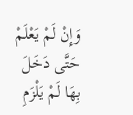وَإِنْ لَمْ يَعْلَمْ حَتَّى دَخَلَ بِهَا لَمْ يَلْزَمِ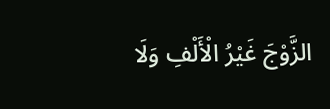الزَّوْجَ غَيْرُ الْأَلْفِ وَلَا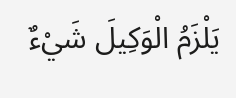يَلْزَمُ الْوَكِيلَ شَيْءٌ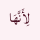لِأَنَّهَا